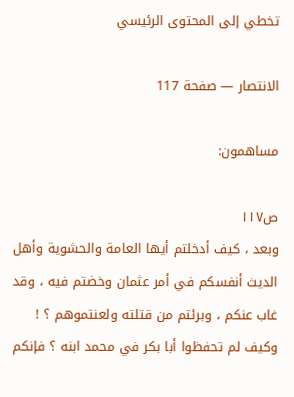تخطي إلى المحتوى الرئيسي

الانتصار — صفحة 117

مساهمون:

ص١١٧
وبعد ، كيف أدخلتم أيها العامة والحشوية وأهل الديث أنفسكم في أمر عثمان وخضتم فيه ، وقد غاب عنكم ، وبرئتم من قتلته ولعنتموهم ؟ ! وكيف لم تحفظوا أبا بكر في محمد ابنه ؟ فإنكم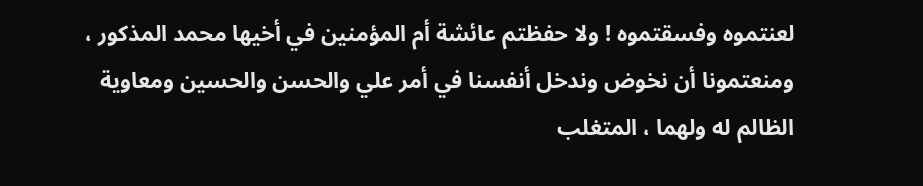لعنتموه وفسقتموه ! ولا حفظتم عائشة أم المؤمنين في أخيها محمد المذكور ، ومنعتمونا أن نخوض وندخل أنفسنا في أمر علي والحسن والحسين ومعاوية الظالم له ولهما ، المتغلب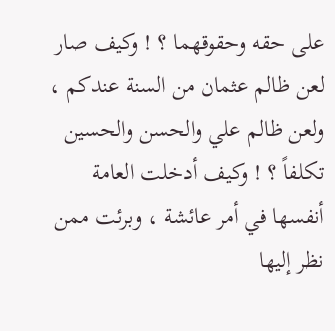على حقه وحقوقهما ؟ ! وكيف صار لعن ظالم عثمان من السنة عندكم ، ولعن ظالم علي والحسن والحسين تكلفاً ؟ ! وكيف أدخلت العامة أنفسها في أمر عائشة ، وبرئت ممن نظر إليها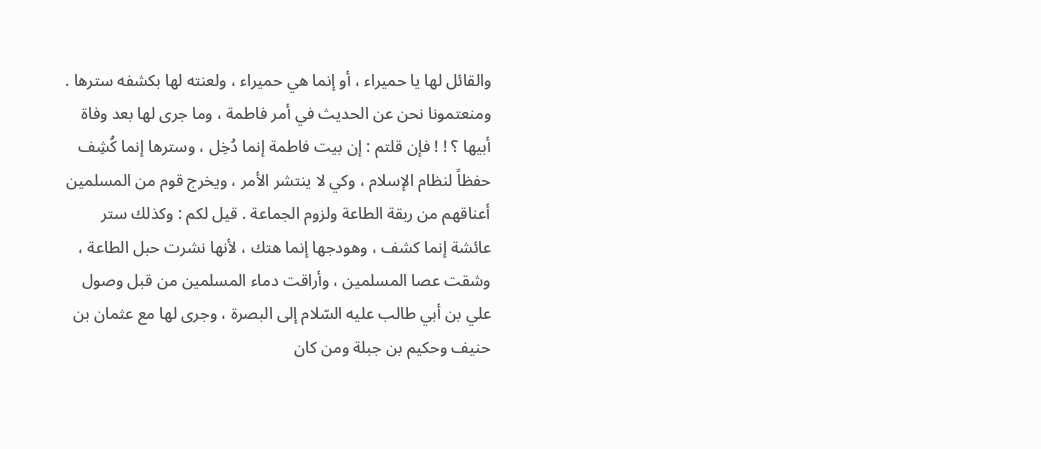والقائل لها يا حميراء ، أو إنما هي حميراء ، ولعنته لها بكشفه سترها . ومنعتمونا نحن عن الحديث في أمر فاطمة ، وما جرى لها بعد وفاة أبيها ؟ ! ! فإن قلتم : إن بيت فاطمة إنما دُخِل ، وسترها إنما كُشِف حفظاً لنظام الإسلام ، وكي لا ينتشر الأمر ، ويخرج قوم من المسلمين أعناقهم من ربقة الطاعة ولزوم الجماعة . قيل لكم : وكذلك ستر عائشة إنما كشف ، وهودجها إنما هتك ، لأنها نشرت حبل الطاعة ، وشقت عصا المسلمين ، وأراقت دماء المسلمين من قبل وصول علي بن أبي طالب عليه السّلام إلى البصرة ، وجرى لها مع عثمان بن حنيف وحكيم بن جبلة ومن كان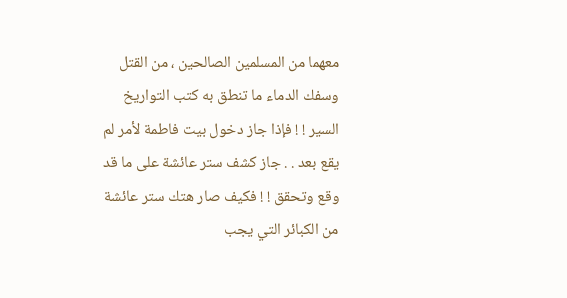معهما من المسلمين الصالحين ، من القتل وسفك الدماء ما تنطق به كتب التواريخ السير ! ! فإذا جاز دخول بيت فاطمة لأمر لم يقع بعد . . جاز كشف ستر عائشة على ما قد وقع وتحقق ! ! فكيف صار هتك ستر عائشة من الكبائر التي يجب